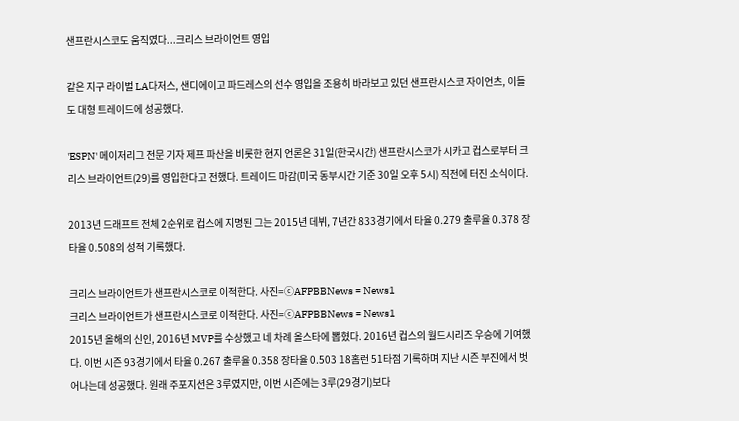샌프란시스코도 움직였다...크리스 브라이언트 영입

같은 지구 라이벌 LA다저스, 샌디에이고 파드레스의 선수 영입을 조용히 바라보고 있던 샌프란시스코 자이언츠, 이들도 대형 트레이드에 성공했다.

'ESPN' 메이저리그 전문 기자 제프 파산을 비롯한 현지 언론은 31일(한국시간) 샌프란시스코가 시카고 컵스로부터 크리스 브라이언트(29)를 영입한다고 전했다. 트레이드 마감(미국 동부시간 기준 30일 오후 5시) 직전에 터진 소식이다.

2013년 드래프트 전체 2순위로 컵스에 지명된 그는 2015년 데뷔, 7년간 833경기에서 타율 0.279 출루율 0.378 장타율 0.508의 성적 기록했다.

크리스 브라이언트가 샌프란시스코로 이적한다. 사진=ⓒAFPBBNews = News1
크리스 브라이언트가 샌프란시스코로 이적한다. 사진=ⓒAFPBBNews = News1
2015년 올해의 신인, 2016년 MVP를 수상했고 네 차례 올스타에 뽑혔다. 2016년 컵스의 월드시리즈 우승에 기여했다. 이번 시즌 93경기에서 타율 0.267 출루율 0.358 장타율 0.503 18홈런 51타점 기록하며 지난 시즌 부진에서 벗어나는데 성공했다. 원래 주포지션은 3루였지만, 이번 시즌에는 3루(29경기)보다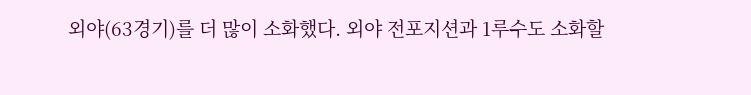외야(63경기)를 더 많이 소화했다. 외야 전포지션과 1루수도 소화할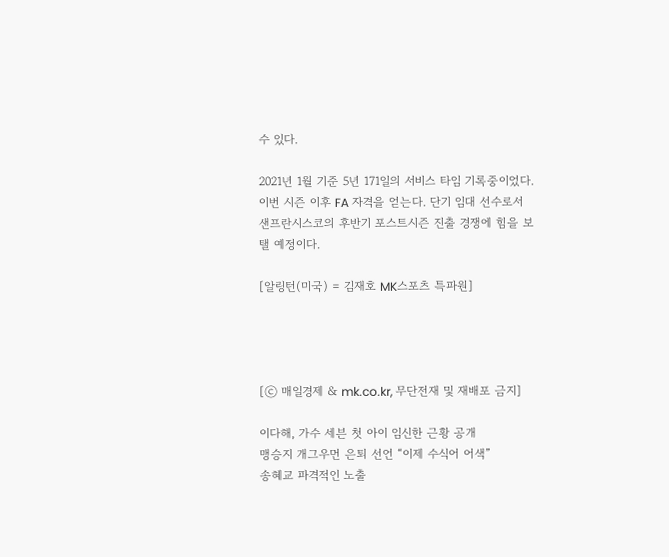수 있다.

2021년 1월 기준 5년 171일의 서비스 타임 기록중이었다. 이번 시즌 이후 FA 자격을 얻는다. 단기 임대 선수로서 샌프란시스코의 후반기 포스트시즌 진출 경쟁에 힘을 보탤 예정이다.

[알링턴(미국) = 김재호 MK스포츠 특파원]




[ⓒ 매일경제 & mk.co.kr, 무단전재 및 재배포 금지]

이다해, 가수 세븐 첫 아이 임신한 근황 공개
맹승지 개그우먼 은퇴 선언 “이제 수식어 어색”
송혜교 파격적인 노출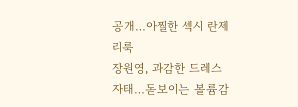공개…아찔한 섹시 란제리룩
장원영, 과감한 드레스 자태…돋보이는 볼륨감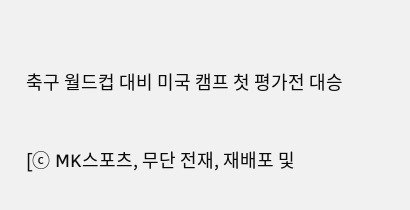축구 월드컵 대비 미국 캠프 첫 평가전 대승

[ⓒ MK스포츠, 무단 전재, 재배포 및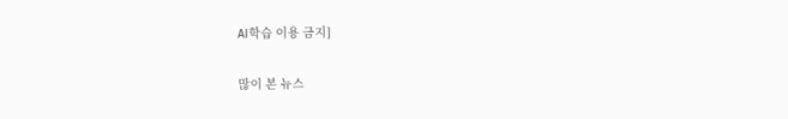AI학습 이용 금지]

많이 본 뉴스